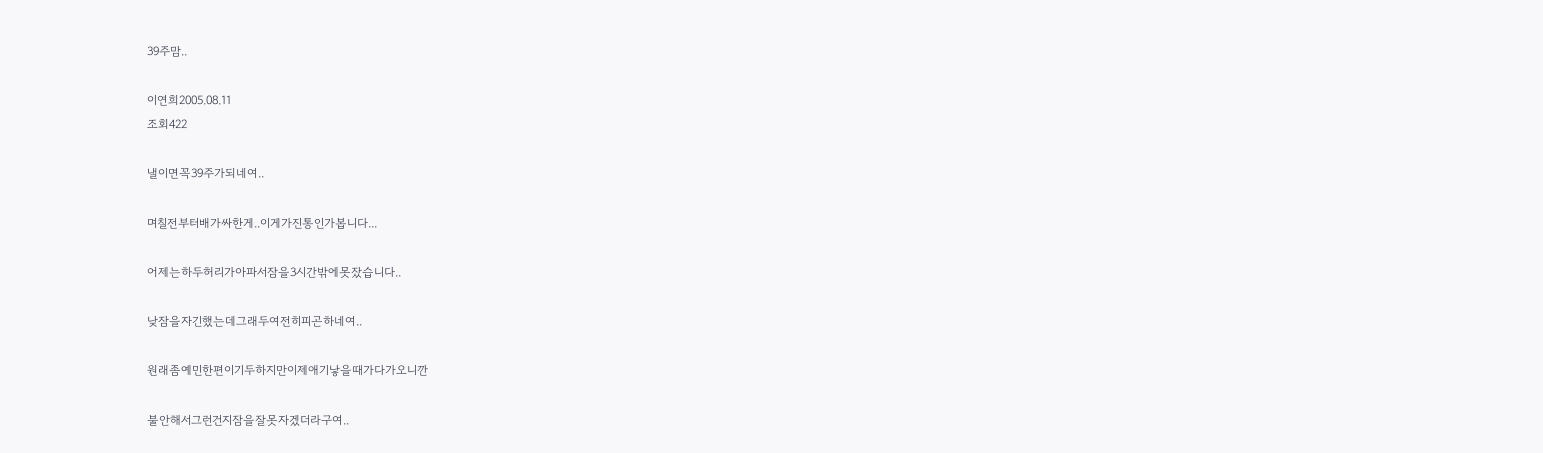39주맘..

이연희2005.08.11
조회422

낼이면꼭39주가되네여..

며칠전부터배가싸한게..이게가진통인가봅니다...

어제는하두허리가아파서잠을3시간밖에못잤습니다..

낮잠을자긴했는데그래두여전히피곤하네여..

원래좀예민한편이기두하지만이제애기낳을때가다가오니깐

불안해서그런건지잠을잘못자겠더라구여..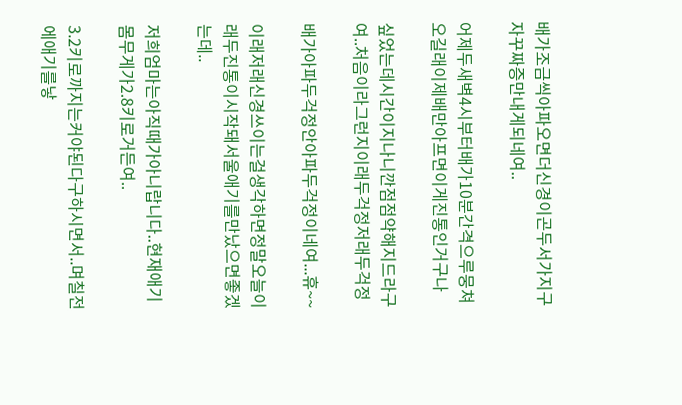배가조금씩아파오면더신경이곤두서가지구자꾸짜증만내게되네여..

어제두새벽4시부터배가10분간격으루뭉쳐오길래이제배만아프면이게진통인거구나

싶었는데시간이지나니깐점점약해지드라구여..처음이라그런지이래두걱정저래두걱정

배가아파두걱정안아파두걱정이네여...휴~~

이래저래신경쓰이는걸생각하면정말오늘이래두진통이시작돼서울애기를만났으면좋겠는데..

저희엄마는아직때가아니랍니다..현재애기몸무게가2.8키로거든여..

3.2키로까지는커야된다구하시면서..며칠전에애기를낳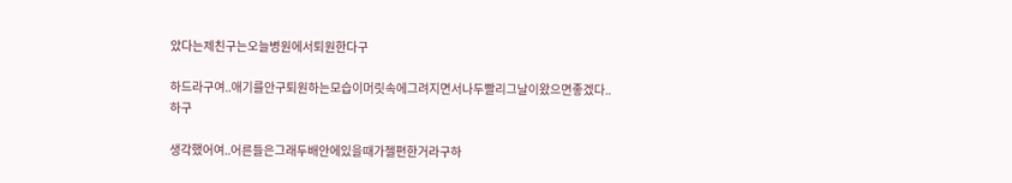았다는제친구는오늘병원에서퇴원한다구

하드라구여..애기를안구퇴원하는모습이머릿속에그려지면서나두빨리그날이왔으면좋겠다..하구

생각했어여..어른들은그래두배안에있을때가젤편한거라구하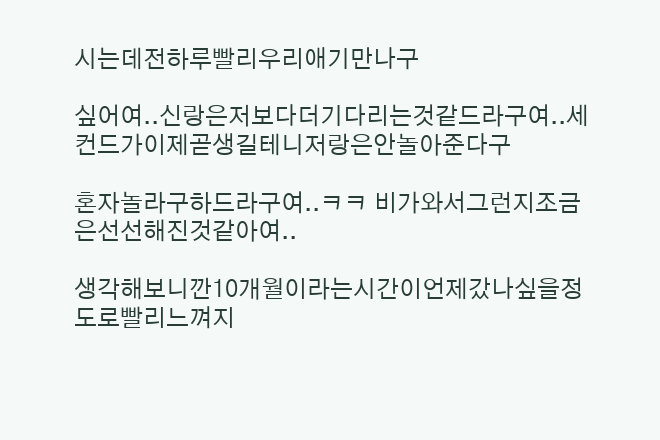시는데전하루빨리우리애기만나구

싶어여..신랑은저보다더기다리는것같드라구여..세컨드가이제곧생길테니저랑은안놀아준다구

혼자놀라구하드라구여..ㅋㅋ 비가와서그런지조금은선선해진것같아여..

생각해보니깐10개월이라는시간이언제갔나싶을정도로빨리느껴지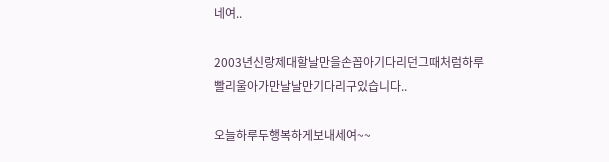네여..

2003년신랑제대할날만을손꼽아기다리던그때처럼하루빨리울아가만날날만기다리구있습니다..

오늘하루두행복하게보내세여~~